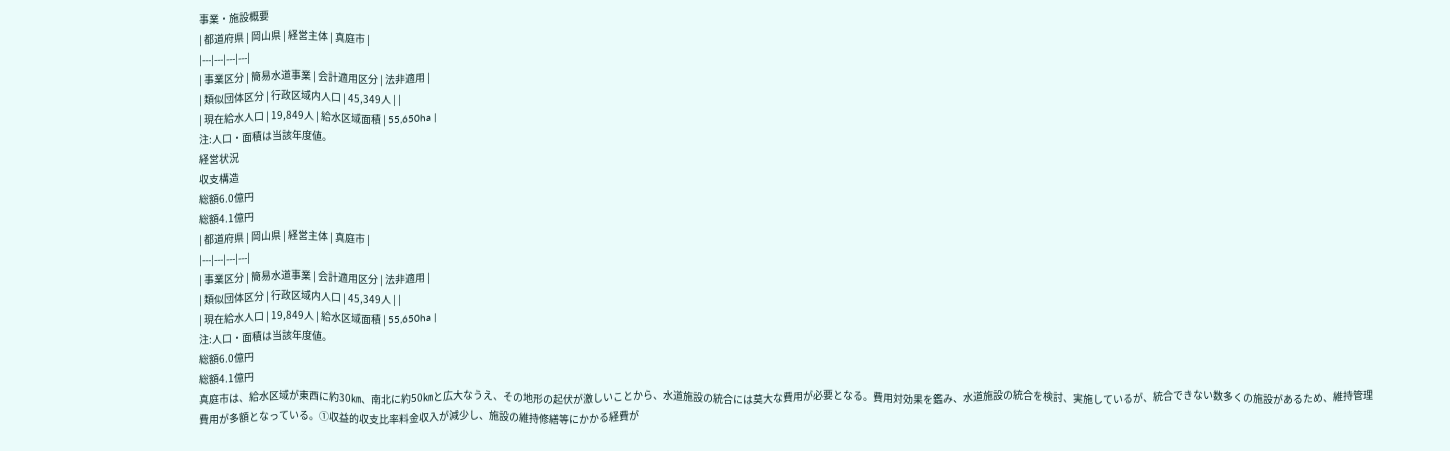事業・施設概要
| 都道府県 | 岡山県 | 経営主体 | 真庭市 |
|---|---|---|---|
| 事業区分 | 簡易水道事業 | 会計適用区分 | 法非適用 |
| 類似団体区分 | 行政区域内人口 | 45,349人 | |
| 現在給水人口 | 19,849人 | 給水区域面積 | 55,650ha |
注:人口・面積は当該年度値。
経営状況
収支構造
総額6.0億円
総額4.1億円
| 都道府県 | 岡山県 | 経営主体 | 真庭市 |
|---|---|---|---|
| 事業区分 | 簡易水道事業 | 会計適用区分 | 法非適用 |
| 類似団体区分 | 行政区域内人口 | 45,349人 | |
| 現在給水人口 | 19,849人 | 給水区域面積 | 55,650ha |
注:人口・面積は当該年度値。
総額6.0億円
総額4.1億円
真庭市は、給水区域が東西に約30㎞、南北に約50㎞と広大なうえ、その地形の起伏が激しいことから、水道施設の統合には莫大な費用が必要となる。費用対効果を鑑み、水道施設の統合を検討、実施しているが、統合できない数多くの施設があるため、維持管理費用が多額となっている。①収益的収支比率料金収入が減少し、施設の維持修繕等にかかる経費が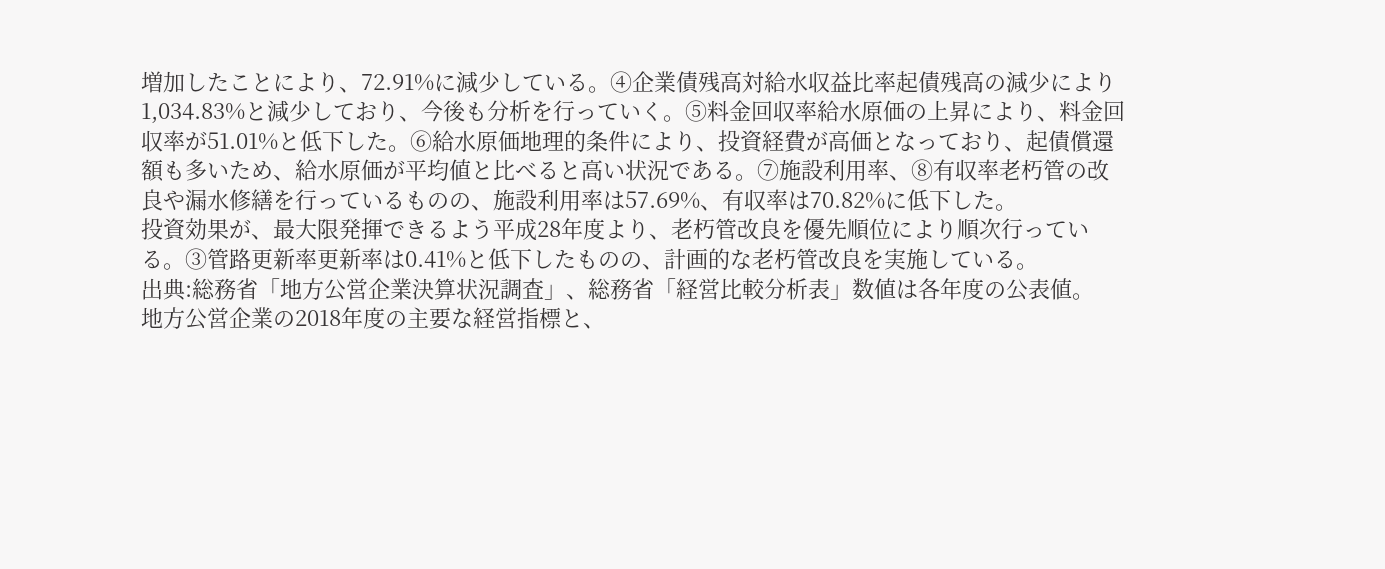増加したことにより、72.91%に減少している。④企業債残高対給水収益比率起債残高の減少により1,034.83%と減少しており、今後も分析を行っていく。⑤料金回収率給水原価の上昇により、料金回収率が51.01%と低下した。⑥給水原価地理的条件により、投資経費が高価となっており、起債償還額も多いため、給水原価が平均値と比べると高い状況である。⑦施設利用率、⑧有収率老朽管の改良や漏水修繕を行っているものの、施設利用率は57.69%、有収率は70.82%に低下した。
投資効果が、最大限発揮できるよう平成28年度より、老朽管改良を優先順位により順次行っている。③管路更新率更新率は0.41%と低下したものの、計画的な老朽管改良を実施している。
出典:総務省「地方公営企業決算状況調査」、総務省「経営比較分析表」数値は各年度の公表値。
地方公営企業の2018年度の主要な経営指標と、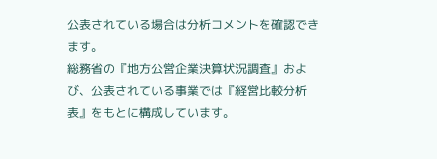公表されている場合は分析コメントを確認できます。
総務省の『地方公営企業決算状況調査』および、公表されている事業では『経営比較分析表』をもとに構成しています。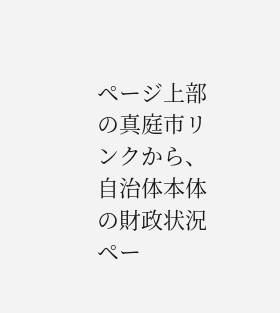ページ上部の真庭市リンクから、自治体本体の財政状況ペー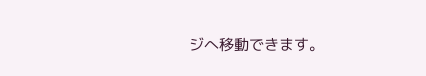ジへ移動できます。